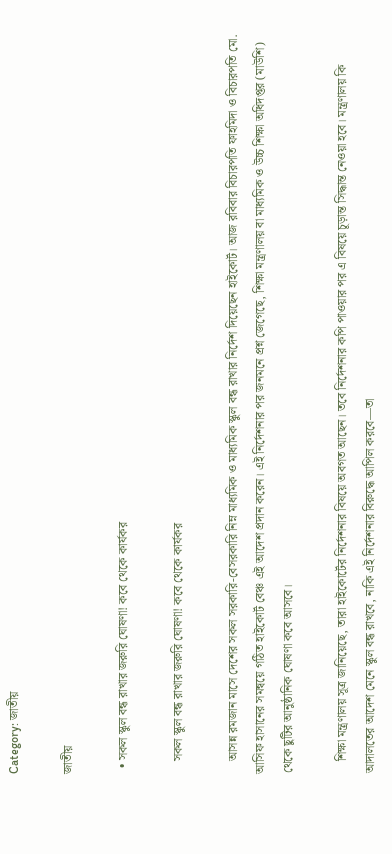Category: জাতীয়

জাতীয়

  • সকল স্কুল বন্ধ রাখার জরুরি ঘোষণা! কবে থেকে কার্যকর

    সকল স্কুল বন্ধ রাখার জরুরি ঘোষণা! কবে থেকে কার্যকর

    আসন্ন রমজান মাসে দেশের সকল সরকারি-বেসরকারি নিম্ন মাধ্যমিক ও মাধ্যমিক স্কুল বন্ধ রাখার নির্দেশ দিয়েছেন হাইকোর্ট। আজ রবিবার বিচারপতি ফাহমিদা ও বিচারপতি মো. আসিফ হাসানের সমন্বয়ে গঠিত হাইকোর্ট বেঞ্চ এই আদেশ প্রদান করেন। এই নির্দেশনার পর জনমনে প্রশ্ন জেগেছে, শিক্ষা মন্ত্রণালয় বা মাধ্যমিক ও উচ্চ শিক্ষা অধিদপ্তর (মাউশি) থেকে ছুটির আনুষ্ঠানিক ঘোষণা কবে আসবে।

    শিক্ষা মন্ত্রণালয় সূত্র জানিয়েছে, তারা হাইকোর্টের নির্দেশনার বিষয়ে অবগত আছেন। তবে নির্দেশনার কপি পাওয়ার পর এ বিষয়ে চূড়ান্ত সিদ্ধান্ত নেওয়া হবে। মন্ত্রণালয় কি আদালতের আদেশ মেনে স্কুল বন্ধ রাখবে, নাকি এই নির্দেশনার বিরুদ্ধে আপিল করবে—তা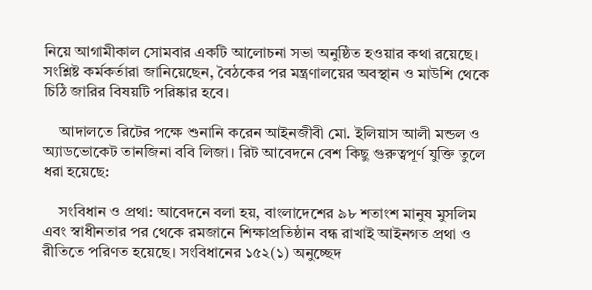নিয়ে আগামীকাল সোমবার একটি আলোচনা সভা অনুষ্ঠিত হওয়ার কথা রয়েছে। সংশ্লিষ্ট কর্মকর্তারা জানিয়েছেন, বৈঠকের পর মন্ত্রণালয়ের অবস্থান ও মাউশি থেকে চিঠি জারির বিষয়টি পরিষ্কার হবে।

    আদালতে রিটের পক্ষে শুনানি করেন আইনজীবী মো. ইলিয়াস আলী মন্ডল ও অ্যাডভোকেট তানজিনা ববি লিজা। রিট আবেদনে বেশ কিছু গুরুত্বপূর্ণ যুক্তি তুলে ধরা হয়েছে:

    সংবিধান ও প্রথা: আবেদনে বলা হয়, বাংলাদেশের ৯৮ শতাংশ মানুষ মুসলিম এবং স্বাধীনতার পর থেকে রমজানে শিক্ষাপ্রতিষ্ঠান বন্ধ রাখাই আইনগত প্রথা ও রীতিতে পরিণত হয়েছে। সংবিধানের ১৫২(১) অনুচ্ছেদ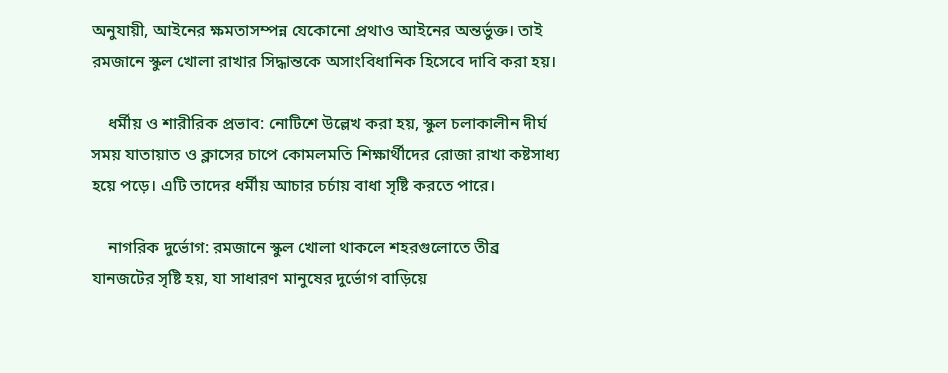অনুযায়ী, আইনের ক্ষমতাসম্পন্ন যেকোনো প্রথাও আইনের অন্তর্ভুক্ত। তাই রমজানে স্কুল খোলা রাখার সিদ্ধান্তকে অসাংবিধানিক হিসেবে দাবি করা হয়।

    ধর্মীয় ও শারীরিক প্রভাব: নোটিশে উল্লেখ করা হয়, স্কুল চলাকালীন দীর্ঘ সময় যাতায়াত ও ক্লাসের চাপে কোমলমতি শিক্ষার্থীদের রোজা রাখা কষ্টসাধ্য হয়ে পড়ে। এটি তাদের ধর্মীয় আচার চর্চায় বাধা সৃষ্টি করতে পারে।

    নাগরিক দুর্ভোগ: রমজানে স্কুল খোলা থাকলে শহরগুলোতে তীব্র যানজটের সৃষ্টি হয়, যা সাধারণ মানুষের দুর্ভোগ বাড়িয়ে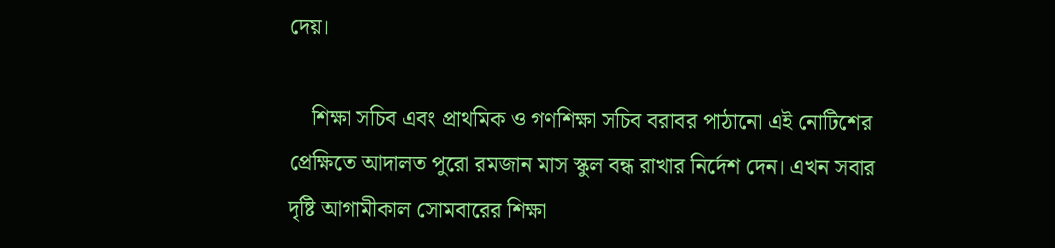দেয়।

    শিক্ষা সচিব এবং প্রাথমিক ও গণশিক্ষা সচিব বরাবর পাঠানো এই নোটিশের প্রেক্ষিতে আদালত পুরো রমজান মাস স্কুল বন্ধ রাখার নির্দেশ দেন। এখন সবার দৃষ্টি আগামীকাল সোমবারের শিক্ষা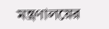মন্ত্রণালয়ের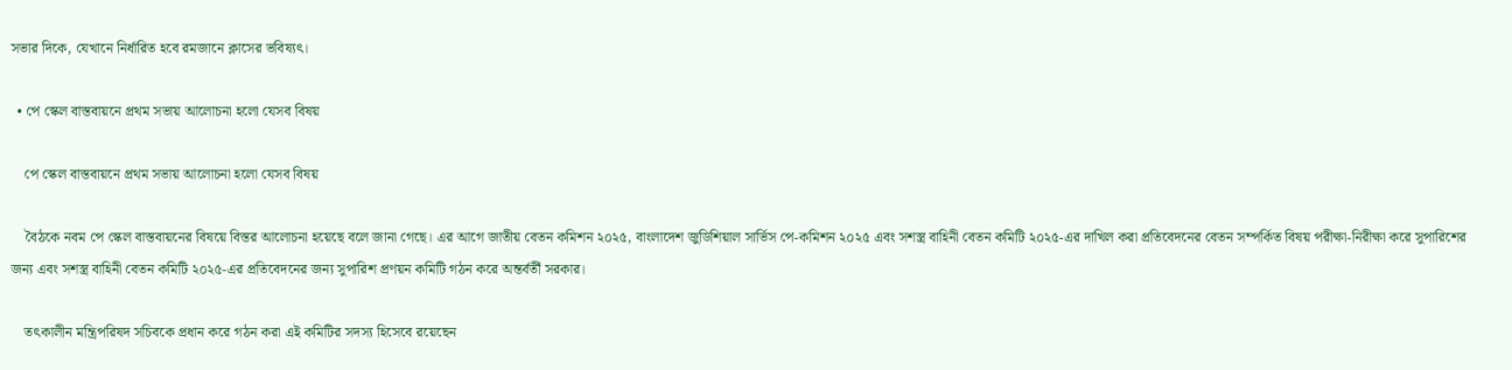সভার দিকে, যেখানে নির্ধারিত হবে রমজানে ক্লাসের ভবিষ্যৎ।

  • পে স্কেল বাস্তবায়নে প্রথম সভায় আলোচনা হলো যেসব বিষয়

    পে স্কেল বাস্তবায়নে প্রথম সভায় আলোচনা হলো যেসব বিষয়

    বৈঠকে নবম পে স্কেল বাস্তবায়নের বিষয়ে বিস্তর আলোচনা হয়েছে বলে জানা গেছে। এর আগে জাতীয় বেতন কমিশন ২০২৫, বাংলাদেশ জুডিশিয়াল সার্ভিস পে-কমিশন ২০২৫ এবং সশস্ত্র বাহিনী বেতন কমিটি ২০২৫-এর দাখিল করা প্রতিবেদনের বেতন সম্পর্কিত বিষয় পরীক্ষা-নিরীক্ষা করে সুপারিশের জন্য এবং সশস্ত্র বাহিনী বেতন কমিটি ২০২৫-এর প্রতিবেদনের জন্য সুপারিশ প্রণয়ন কমিটি গঠন করে অন্তর্বর্তী সরকার।

    তৎকালীন মন্ত্রিপরিষদ সচিবকে প্রধান করে গঠন করা এই কমিটির সদস্য হিসেবে রয়েছেন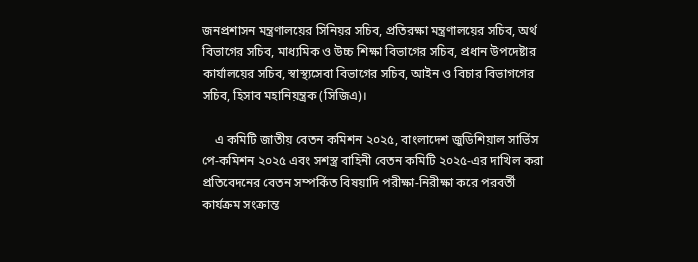জনপ্রশাসন মন্ত্রণালয়ের সিনিয়র সচিব, প্রতিরক্ষা মন্ত্রণালয়ের সচিব, অর্থ বিভাগের সচিব, মাধ্যমিক ও উচ্চ শিক্ষা বিভাগের সচিব, প্রধান উপদেষ্টার কার্যালয়ের সচিব, স্বাস্থ্যসেবা বিভাগের সচিব, আইন ও বিচার বিভাগগের সচিব, হিসাব মহানিয়ন্ত্রক (সিজিএ)।

    এ কমিটি জাতীয় বেতন কমিশন ২০২৫, বাংলাদেশ জুডিশিয়াল সার্ভিস পে-কমিশন ২০২৫ এবং সশস্ত্র বাহিনী বেতন কমিটি ২০২৫-এর দাখিল করা প্রতিবেদনের বেতন সম্পর্কিত বিষয়াদি পরীক্ষা-নিরীক্ষা করে পরবর্তী কার্যক্রম সংক্রান্ত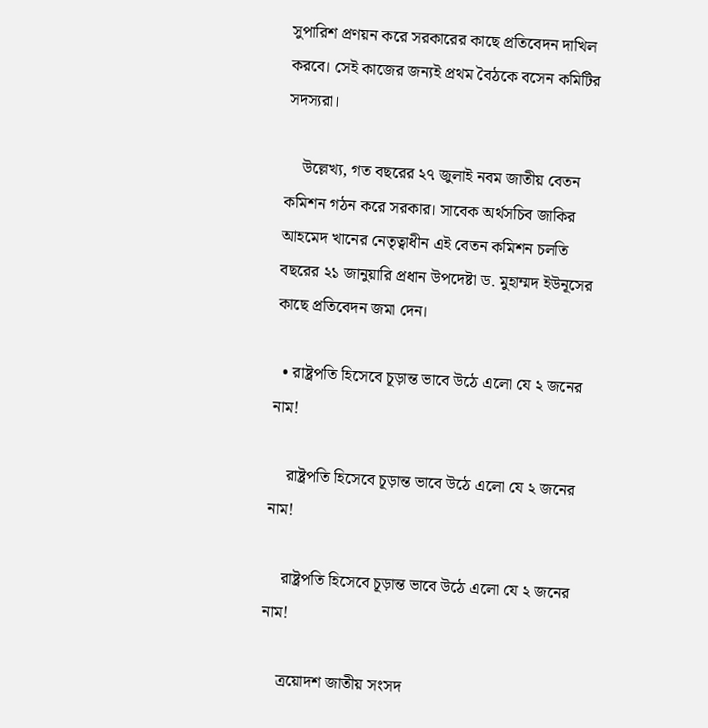সুপারিশ প্রণয়ন করে সরকারের কাছে প্রতিবেদন দাখিল করবে। সেই কাজের জন্যই প্রথম বৈঠকে বসেন কমিটির সদস্যরা।

    উল্লেখ্য, গত বছরের ২৭ জুলাই নবম জাতীয় বেতন কমিশন গঠন করে সরকার। সাবেক অর্থসচিব জাকির আহমেদ খানের নেতৃত্বাধীন এই বেতন কমিশন চলতি বছরের ২১ জানুয়ারি প্রধান উপদেষ্টা ড. মুহাম্মদ ইউনূসের কাছে প্রতিবেদন জমা দেন।

  • রাষ্ট্রপতি হিসেবে চূড়ান্ত ভাবে উঠে এলো যে ২ জনের নাম!

    রাষ্ট্রপতি হিসেবে চূড়ান্ত ভাবে উঠে এলো যে ২ জনের নাম!

    রাষ্ট্রপতি হিসেবে চূড়ান্ত ভাবে উঠে এলো যে ২ জনের নাম!

    ত্রয়োদশ জাতীয় সংসদ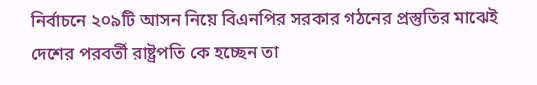নির্বাচনে ২০৯টি আসন নিয়ে বিএনপির সরকার গঠনের প্রস্তুতির মাঝেই দেশের পরবর্তী রাষ্ট্রপতি কে হচ্ছেন তা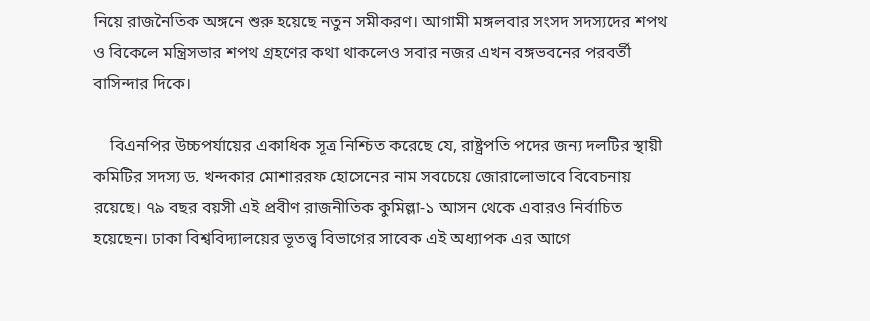নিয়ে রাজনৈতিক অঙ্গনে শুরু হয়েছে নতুন সমীকরণ। আগামী মঙ্গলবার সংসদ সদস্যদের শপথ ও বিকেলে মন্ত্রিসভার শপথ গ্রহণের কথা থাকলেও সবার নজর এখন বঙ্গভবনের পরবর্তী বাসিন্দার দিকে।

    বিএনপির উচ্চপর্যায়ের একাধিক সূত্র নিশ্চিত করেছে যে, রাষ্ট্রপতি পদের জন্য দলটির স্থায়ী কমিটির সদস্য ড. খন্দকার মোশাররফ হোসেনের নাম সবচেয়ে জোরালোভাবে বিবেচনায় রয়েছে। ৭৯ বছর বয়সী এই প্রবীণ রাজনীতিক কুমিল্লা-১ আসন থেকে এবারও নির্বাচিত হয়েছেন। ঢাকা বিশ্ববিদ্যালয়ের ভূতত্ত্ব বিভাগের সাবেক এই অধ্যাপক এর আগে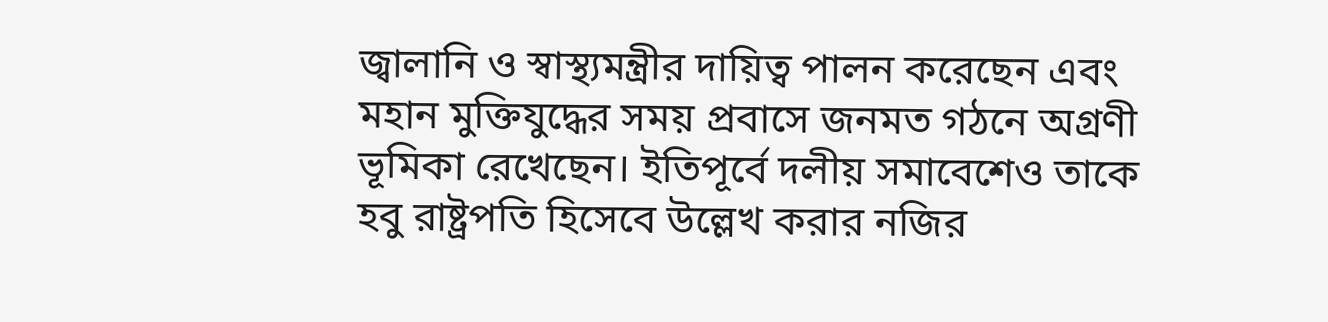জ্বালানি ও স্বাস্থ্যমন্ত্রীর দায়িত্ব পালন করেছেন এবং মহান মুক্তিযুদ্ধের সময় প্রবাসে জনমত গঠনে অগ্রণী ভূমিকা রেখেছেন। ইতিপূর্বে দলীয় সমাবেশেও তাকে হবু রাষ্ট্রপতি হিসেবে উল্লেখ করার নজির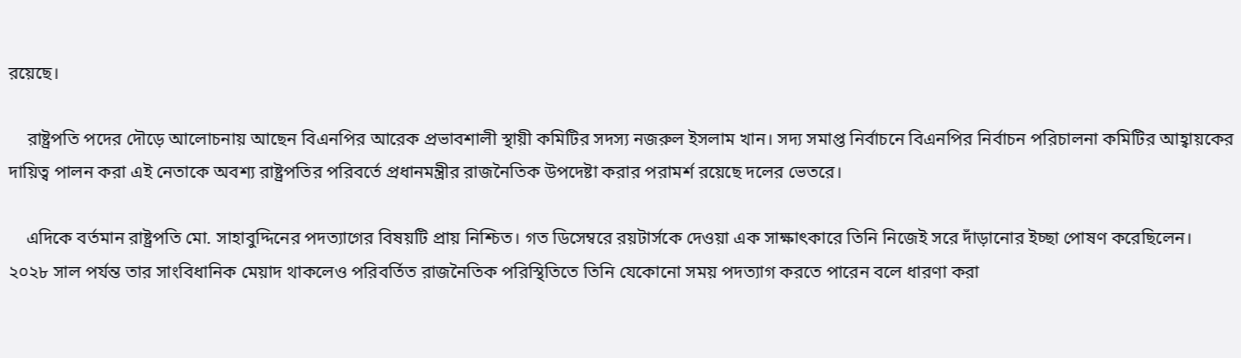রয়েছে।

    রাষ্ট্রপতি পদের দৌড়ে আলোচনায় আছেন বিএনপির আরেক প্রভাবশালী স্থায়ী কমিটির সদস্য নজরুল ইসলাম খান। সদ্য সমাপ্ত নির্বাচনে বিএনপির নির্বাচন পরিচালনা কমিটির আহ্বায়কের দায়িত্ব পালন করা এই নেতাকে অবশ্য রাষ্ট্রপতির পরিবর্তে প্রধানমন্ত্রীর রাজনৈতিক উপদেষ্টা করার পরামর্শ রয়েছে দলের ভেতরে।

    এদিকে বর্তমান রাষ্ট্রপতি মো. সাহাবুদ্দিনের পদত্যাগের বিষয়টি প্রায় নিশ্চিত। গত ডিসেম্বরে রয়টার্সকে দেওয়া এক সাক্ষাৎকারে তিনি নিজেই সরে দাঁড়ানোর ইচ্ছা পোষণ করেছিলেন। ২০২৮ সাল পর্যন্ত তার সাংবিধানিক মেয়াদ থাকলেও পরিবর্তিত রাজনৈতিক পরিস্থিতিতে তিনি যেকোনো সময় পদত্যাগ করতে পারেন বলে ধারণা করা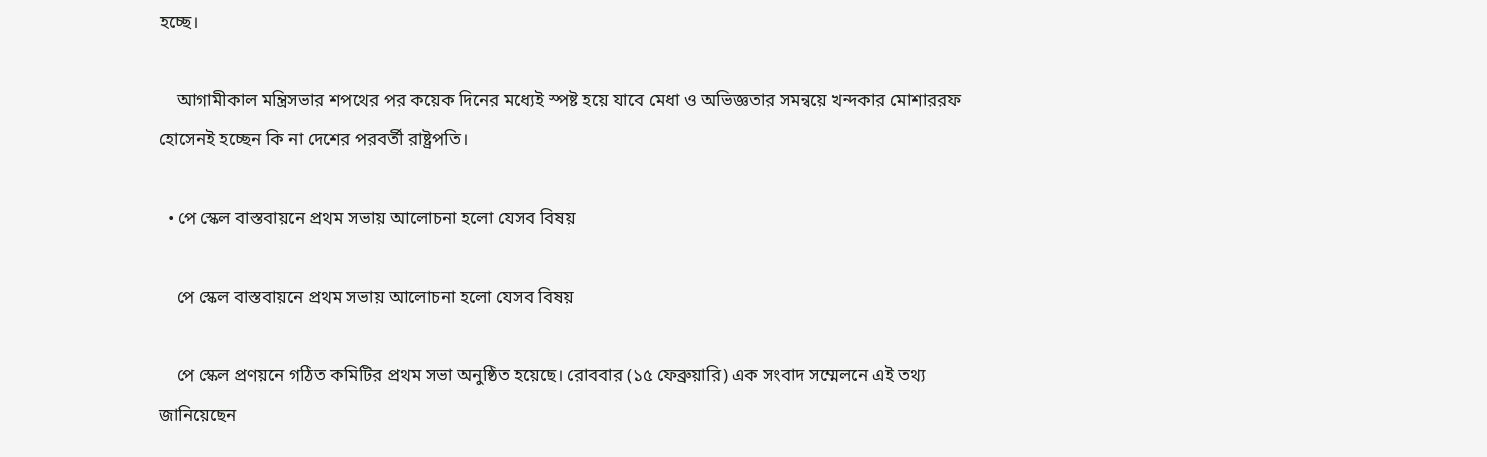হচ্ছে।

    আগামীকাল মন্ত্রিসভার শপথের পর কয়েক দিনের মধ্যেই স্পষ্ট হয়ে যাবে মেধা ও অভিজ্ঞতার সমন্বয়ে খন্দকার মোশাররফ হোসেনই হচ্ছেন কি না দেশের পরবর্তী রাষ্ট্রপতি।

  • পে স্কেল বাস্তবায়নে প্রথম সভায় আলোচনা হলো যেসব বিষয়

    পে স্কেল বাস্তবায়নে প্রথম সভায় আলোচনা হলো যেসব বিষয়

    পে স্কেল প্রণয়নে গঠিত কমিটির প্রথম সভা অনুষ্ঠিত হয়েছে। রোববার (১৫ ফেব্রুয়ারি) এক সংবাদ সম্মেলনে এই তথ্য জানিয়েছেন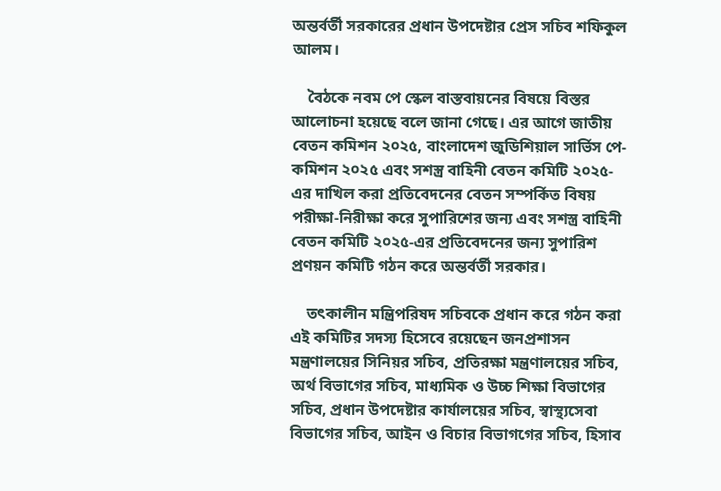অন্তর্বর্তী সরকারের প্রধান উপদেষ্টার প্রেস সচিব শফিকুল আলম।

    বৈঠকে নবম পে স্কেল বাস্তবায়নের বিষয়ে বিস্তর আলোচনা হয়েছে বলে জানা গেছে। এর আগে জাতীয় বেতন কমিশন ২০২৫, বাংলাদেশ জুডিশিয়াল সার্ভিস পে-কমিশন ২০২৫ এবং সশস্ত্র বাহিনী বেতন কমিটি ২০২৫-এর দাখিল করা প্রতিবেদনের বেতন সম্পর্কিত বিষয় পরীক্ষা-নিরীক্ষা করে সুপারিশের জন্য এবং সশস্ত্র বাহিনী বেতন কমিটি ২০২৫-এর প্রতিবেদনের জন্য সুপারিশ প্রণয়ন কমিটি গঠন করে অন্তর্বর্তী সরকার।

    তৎকালীন মন্ত্রিপরিষদ সচিবকে প্রধান করে গঠন করা এই কমিটির সদস্য হিসেবে রয়েছেন জনপ্রশাসন মন্ত্রণালয়ের সিনিয়র সচিব, প্রতিরক্ষা মন্ত্রণালয়ের সচিব, অর্থ বিভাগের সচিব, মাধ্যমিক ও উচ্চ শিক্ষা বিভাগের সচিব, প্রধান উপদেষ্টার কার্যালয়ের সচিব, স্বাস্থ্যসেবা বিভাগের সচিব, আইন ও বিচার বিভাগগের সচিব, হিসাব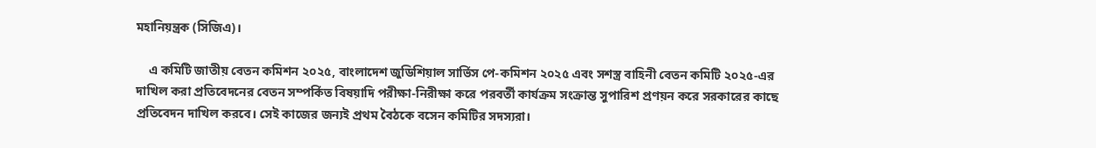মহানিয়ন্ত্রক (সিজিএ)।

    এ কমিটি জাতীয় বেতন কমিশন ২০২৫, বাংলাদেশ জুডিশিয়াল সার্ভিস পে-কমিশন ২০২৫ এবং সশস্ত্র বাহিনী বেতন কমিটি ২০২৫-এর দাখিল করা প্রতিবেদনের বেতন সম্পর্কিত বিষয়াদি পরীক্ষা-নিরীক্ষা করে পরবর্তী কার্যক্রম সংক্রান্ত সুপারিশ প্রণয়ন করে সরকারের কাছে প্রতিবেদন দাখিল করবে। সেই কাজের জন্যই প্রথম বৈঠকে বসেন কমিটির সদস্যরা।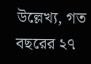উল্লেখ্য, গত বছরের ২৭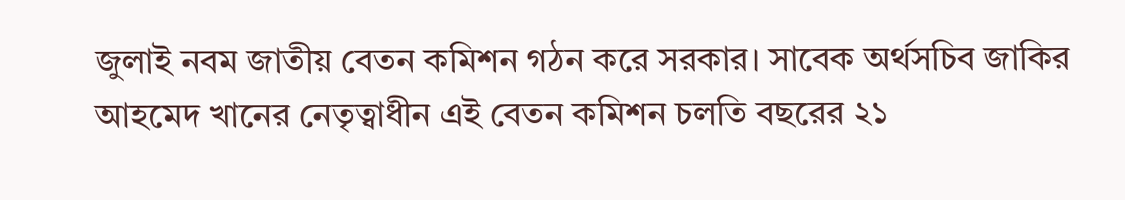জুলাই নবম জাতীয় বেতন কমিশন গঠন করে সরকার। সাবেক অর্থসচিব জাকির আহমেদ খানের নেতৃত্বাধীন এই বেতন কমিশন চলতি বছরের ২১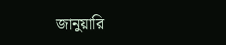জানুয়ারি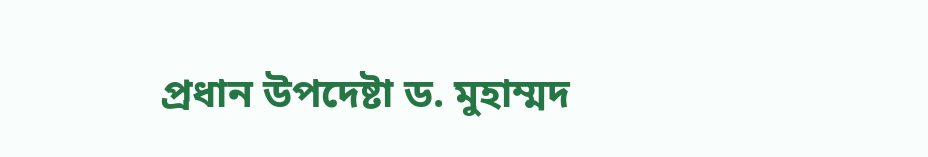প্রধান উপদেষ্টা ড. মুহাম্মদ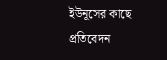ইউনূসের কাছে প্রতিবেদন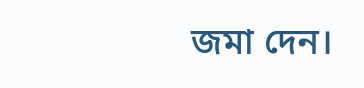জমা দেন।